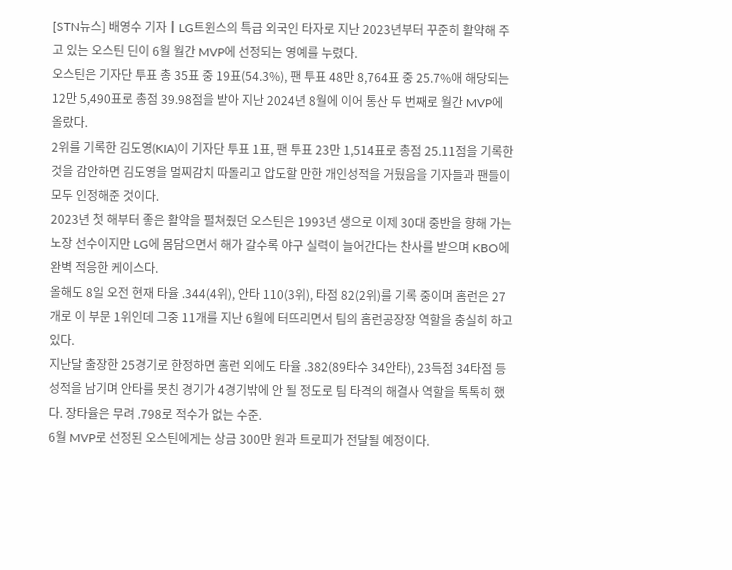[STN뉴스] 배영수 기자┃LG트윈스의 특급 외국인 타자로 지난 2023년부터 꾸준히 활약해 주고 있는 오스틴 딘이 6월 월간 MVP에 선정되는 영예를 누렸다.
오스틴은 기자단 투표 총 35표 중 19표(54.3%), 팬 투표 48만 8,764표 중 25.7%애 해당되는 12만 5,490표로 총점 39.98점을 받아 지난 2024년 8월에 이어 통산 두 번째로 월간 MVP에 올랐다.
2위를 기록한 김도영(KIA)이 기자단 투표 1표, 팬 투표 23만 1,514표로 총점 25.11점을 기록한 것을 감안하면 김도영을 멀찌감치 따돌리고 압도할 만한 개인성적을 거뒀음을 기자들과 팬들이 모두 인정해준 것이다.
2023년 첫 해부터 좋은 활약을 펼쳐줬던 오스틴은 1993년 생으로 이제 30대 중반을 향해 가는 노장 선수이지만 LG에 몸담으면서 해가 갈수록 야구 실력이 늘어간다는 찬사를 받으며 KBO에 완벽 적응한 케이스다.
올해도 8일 오전 현재 타율 .344(4위), 안타 110(3위), 타점 82(2위)를 기록 중이며 홈런은 27개로 이 부문 1위인데 그중 11개를 지난 6월에 터뜨리면서 팀의 홈런공장장 역할을 충실히 하고 있다.
지난달 출장한 25경기로 한정하면 홈런 외에도 타율 .382(89타수 34안타), 23득점 34타점 등 성적을 남기며 안타를 못친 경기가 4경기밖에 안 될 정도로 팀 타격의 해결사 역할을 톡톡히 했다. 장타율은 무려 .798로 적수가 없는 수준.
6월 MVP로 선정된 오스틴에게는 상금 300만 원과 트로피가 전달될 예정이다.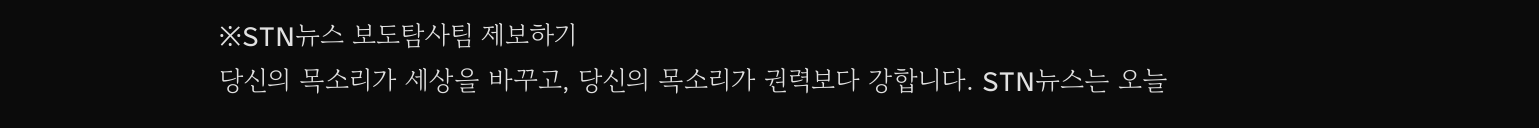※STN뉴스 보도탐사팀 제보하기
당신의 목소리가 세상을 바꾸고, 당신의 목소리가 권력보다 강합니다. STN뉴스는 오늘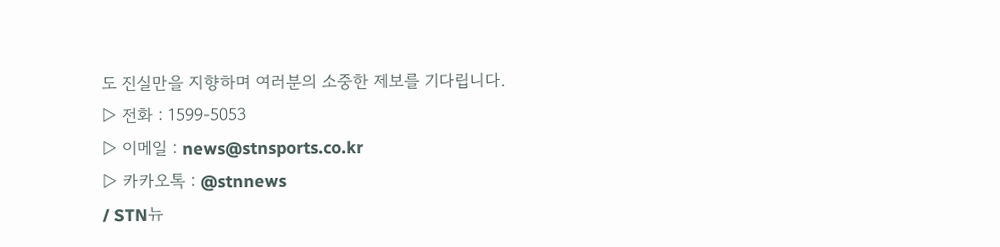도 진실만을 지향하며 여러분의 소중한 제보를 기다립니다.
▷ 전화 : 1599-5053
▷ 이메일 : news@stnsports.co.kr
▷ 카카오톡 : @stnnews
/ STN뉴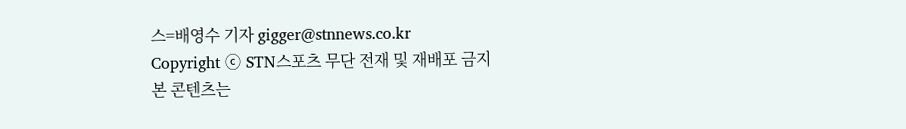스=배영수 기자 gigger@stnnews.co.kr
Copyright ⓒ STN스포츠 무단 전재 및 재배포 금지
본 콘텐츠는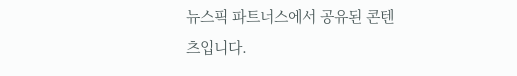뉴스픽 파트너스에서 공유된 콘텐츠입니다.